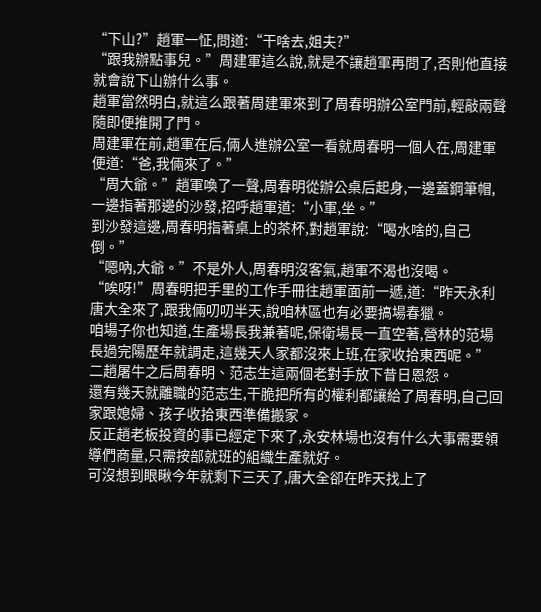“下山?”趙軍一怔,問道:“干啥去,姐夫?”
“跟我辦點事兒。”周建軍這么說,就是不讓趙軍再問了,否則他直接就會說下山辦什么事。
趙軍當然明白,就這么跟著周建軍來到了周春明辦公室門前,輕敲兩聲隨即便推開了門。
周建軍在前,趙軍在后,倆人進辦公室一看就周春明一個人在,周建軍便道:“爸,我倆來了。”
“周大爺。”趙軍喚了一聲,周春明從辦公桌后起身,一邊蓋鋼筆帽,一邊指著那邊的沙發,招呼趙軍道:“小軍,坐。”
到沙發這邊,周春明指著桌上的茶杯,對趙軍說:“喝水啥的,自己倒。”
“嗯吶,大爺。”不是外人,周春明沒客氣,趙軍不渴也沒喝。
“唉呀!”周春明把手里的工作手冊往趙軍面前一遞,道:“昨天永利唐大全來了,跟我倆叨叨半天,說咱林區也有必要搞場春獵。
咱場子你也知道,生產場長我兼著呢,保衛場長一直空著,營林的范場長過完陽歷年就調走,這幾天人家都沒來上班,在家收拾東西呢。”
二趙屠牛之后周春明、范志生這兩個老對手放下昔日恩怨。
還有幾天就離職的范志生,干脆把所有的權利都讓給了周春明,自己回家跟媳婦、孩子收拾東西準備搬家。
反正趙老板投資的事已經定下來了,永安林場也沒有什么大事需要領導們商量,只需按部就班的組織生產就好。
可沒想到眼瞅今年就剩下三天了,唐大全卻在昨天找上了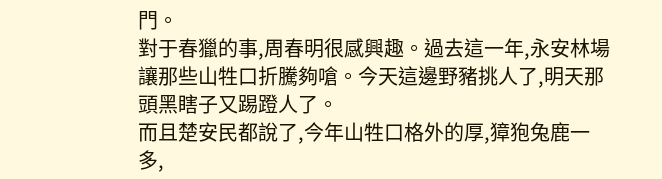門。
對于春獵的事,周春明很感興趣。過去這一年,永安林場讓那些山牲口折騰夠嗆。今天這邊野豬挑人了,明天那頭黑瞎子又踢蹬人了。
而且楚安民都說了,今年山牲口格外的厚,獐狍兔鹿一多,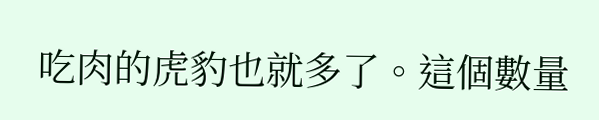吃肉的虎豹也就多了。這個數量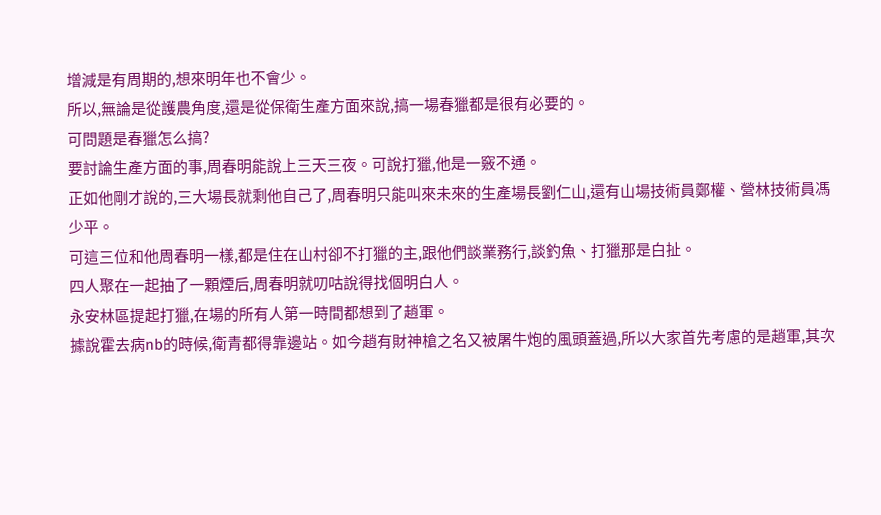增減是有周期的,想來明年也不會少。
所以,無論是從護農角度,還是從保衛生產方面來說,搞一場春獵都是很有必要的。
可問題是春獵怎么搞?
要討論生產方面的事,周春明能說上三天三夜。可說打獵,他是一竅不通。
正如他剛才說的,三大場長就剩他自己了,周春明只能叫來未來的生產場長劉仁山,還有山場技術員鄭權、營林技術員馮少平。
可這三位和他周春明一樣,都是住在山村卻不打獵的主,跟他們談業務行,談釣魚、打獵那是白扯。
四人聚在一起抽了一顆煙后,周春明就叨咕說得找個明白人。
永安林區提起打獵,在場的所有人第一時間都想到了趙軍。
據說霍去病nb的時候,衛青都得靠邊站。如今趙有財神槍之名又被屠牛炮的風頭蓋過,所以大家首先考慮的是趙軍,其次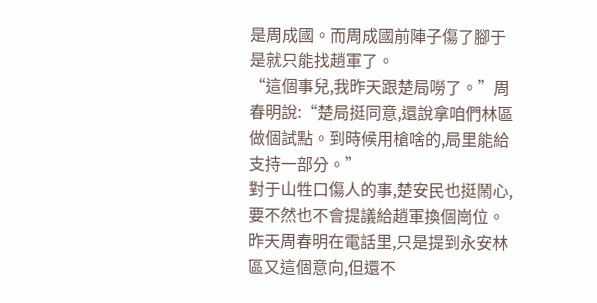是周成國。而周成國前陣子傷了腳于是就只能找趙軍了。
“這個事兒,我昨天跟楚局嘮了。”周春明說:“楚局挺同意,還說拿咱們林區做個試點。到時候用槍啥的,局里能給支持一部分。”
對于山牲口傷人的事,楚安民也挺鬧心,要不然也不會提議給趙軍換個崗位。
昨天周春明在電話里,只是提到永安林區又這個意向,但還不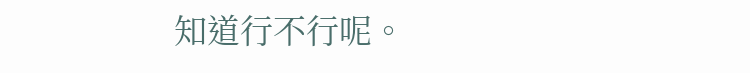知道行不行呢。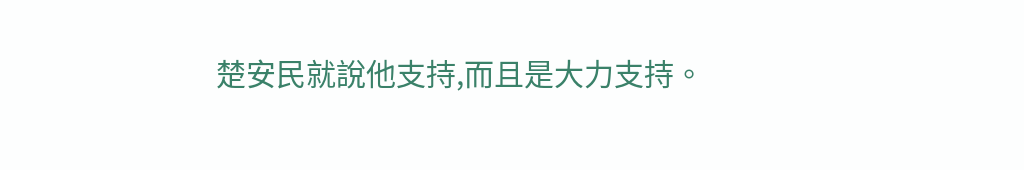楚安民就說他支持,而且是大力支持。